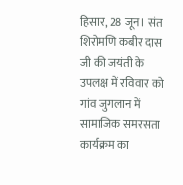हिसार, 28 जून। संत शिरोमणि कबीर दास जी की जयंती के उपलक्ष में रविवार को गांव जुगलान में सामाजिक समरसता कार्यक्रम का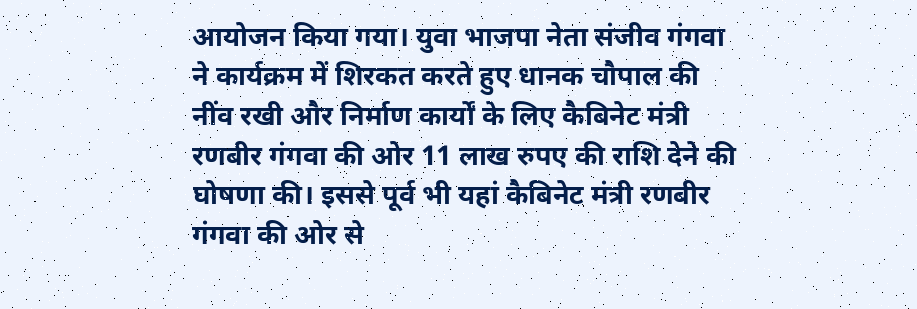आयोजन किया गया। युवा भाजपा नेता संजीव गंगवा ने कार्यक्रम में शिरकत करते हुए धानक चौपाल की नींव रखी और निर्माण कार्यों के लिए कैबिनेट मंत्री रणबीर गंगवा की ओर 11 लाख रुपए की राशि देने की घोषणा की। इससे पूर्व भी यहां कैबिनेट मंत्री रणबीर गंगवा की ओर से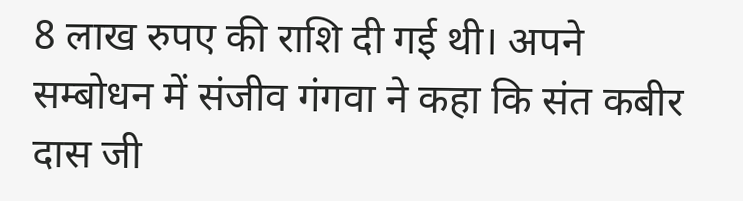8 लाख रुपए की राशि दी गई थी। अपने सम्बोधन में संजीव गंगवा ने कहा कि संत कबीर दास जी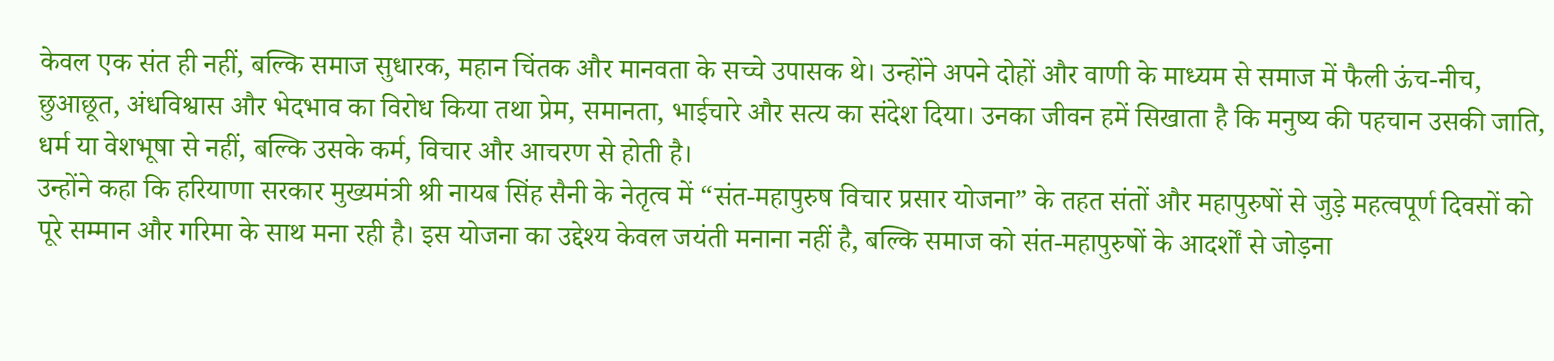केवल एक संत ही नहीं, बल्कि समाज सुधारक, महान चिंतक और मानवता के सच्चे उपासक थे। उन्होंने अपने दोहों और वाणी के माध्यम से समाज में फैली ऊंच-नीच, छुआछूत, अंधविश्वास और भेदभाव का विरोध किया तथा प्रेम, समानता, भाईचारे और सत्य का संदेश दिया। उनका जीवन हमें सिखाता है कि मनुष्य की पहचान उसकी जाति, धर्म या वेशभूषा से नहीं, बल्कि उसके कर्म, विचार और आचरण से होती है।
उन्होंने कहा कि हरियाणा सरकार मुख्यमंत्री श्री नायब सिंह सैनी के नेतृत्व में “संत-महापुरुष विचार प्रसार योजना” के तहत संतों और महापुरुषों से जुड़े महत्वपूर्ण दिवसों को पूरे सम्मान और गरिमा के साथ मना रही है। इस योजना का उद्देश्य केवल जयंती मनाना नहीं है, बल्कि समाज को संत-महापुरुषों के आदर्शों से जोड़ना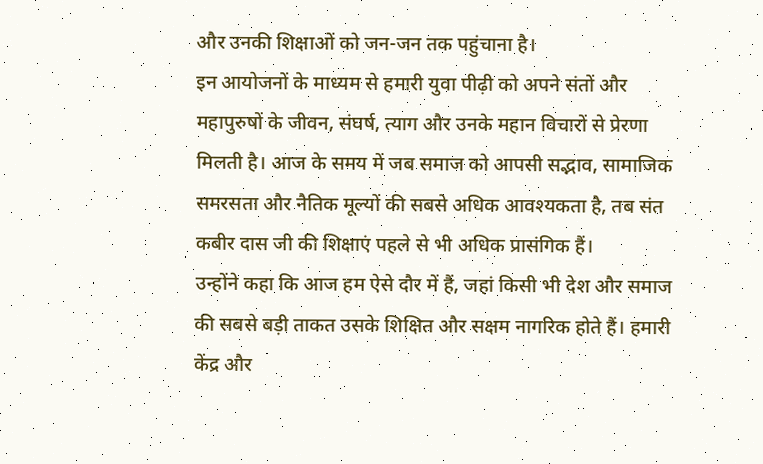और उनकी शिक्षाओं को जन-जन तक पहुंचाना है।
इन आयोजनों के माध्यम से हमारी युवा पीढ़ी को अपने संतों और महापुरुषों के जीवन, संघर्ष, त्याग और उनके महान विचारों से प्रेरणा मिलती है। आज के समय में जब समाज को आपसी सद्भाव, सामाजिक समरसता और नैतिक मूल्यों की सबसे अधिक आवश्यकता है, तब संत कबीर दास जी की शिक्षाएं पहले से भी अधिक प्रासंगिक हैं।
उन्होंने कहा कि आज हम ऐसे दौर में हैं, जहां किसी भी देश और समाज की सबसे बड़ी ताकत उसके शिक्षित और सक्षम नागरिक होते हैं। हमारी केंद्र और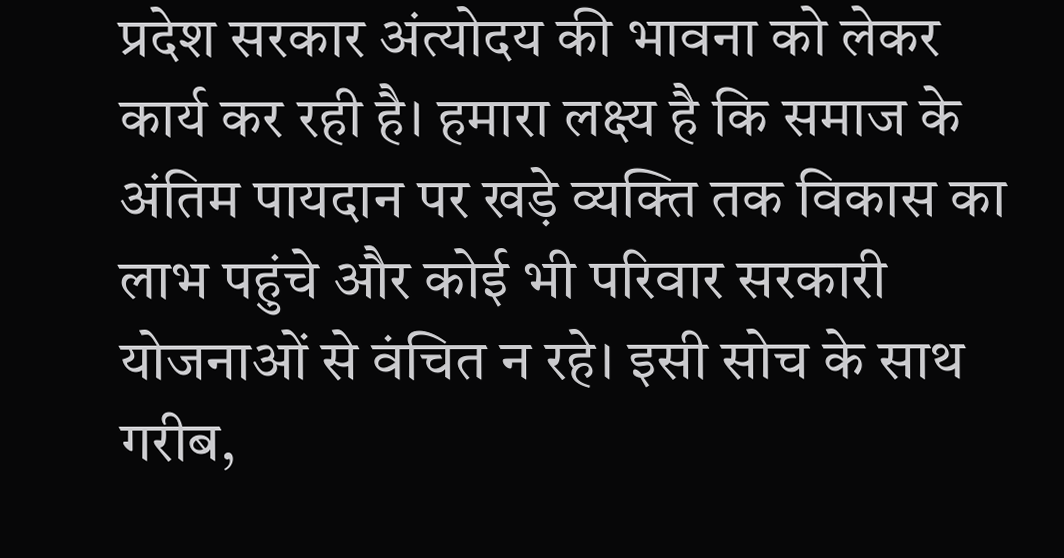प्रदेश सरकार अंत्योदय की भावना को लेकर कार्य कर रही है। हमारा लक्ष्य है कि समाज के अंतिम पायदान पर खड़े व्यक्ति तक विकास का लाभ पहुंचे और कोई भी परिवार सरकारी योजनाओं से वंचित न रहे। इसी सोच के साथ गरीब,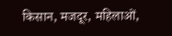किसान, मजदूर, महिलाओं,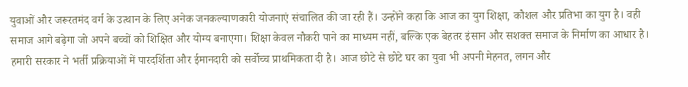युवाओं और जरूरतमंद वर्ग के उत्थान के लिए अनेक जनकल्याणकारी योजनाएं संचालित की जा रही हैं। उन्होंने कहा कि आज का युग शिक्षा, कौशल और प्रतिभा का युग है। वही समाज आगे बढ़ेगा जो अपने बच्चों को शिक्षित और योग्य बनाएगा। शिक्षा केवल नौकरी पाने का माध्यम नहीं, बल्कि एक बेहतर इंसान और सशक्त समाज के निर्माण का आधार है।
हमारी सरकार ने भर्ती प्रक्रियाओं में पारदर्शिता और ईमानदारी को सर्वोच्च प्राथमिकता दी है। आज छोटे से छोटे घर का युवा भी अपनी मेहनत, लगन और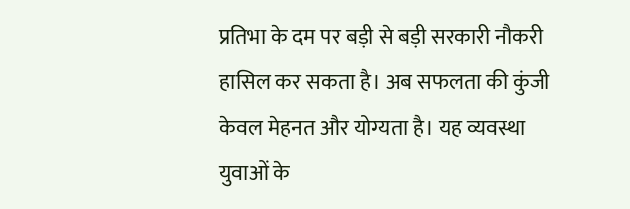प्रतिभा के दम पर बड़ी से बड़ी सरकारी नौकरी हासिल कर सकता है। अब सफलता की कुंजी केवल मेहनत और योग्यता है। यह व्यवस्था युवाओं के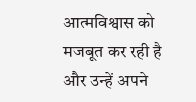आत्मविश्वास को मजबूत कर रही है और उन्हें अपने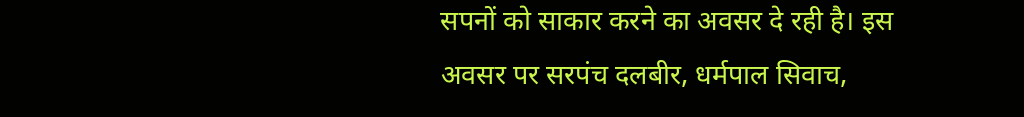सपनों को साकार करने का अवसर दे रही है। इस अवसर पर सरपंच दलबीर, धर्मपाल सिवाच,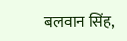बलवान सिंह,